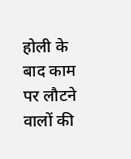होली के बाद काम पर लौटने वालों की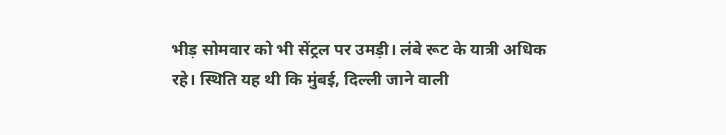भीड़ सोमवार को भी सेंट्रल पर उमड़ी। लंबे रूट के यात्री अधिक रहे। स्थिति यह थी कि मुंबई, दिल्ली जाने वाली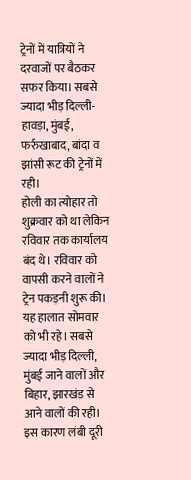ट्रेनों में यात्रियों ने दरवाजों पर बैठकर सफर किया। सबसे ज्यादा भीड़ दिल्ली-हावड़ा, मुंबई, फर्रुखाबाद, बांदा व झांसी रूट की ट्रेनों में रही।
होली का त्योहार तो शुक्रवार को था लेकिन रविवार तक कार्यालय बंद थे। रविवार को वापसी करने वालों ने ट्रेन पकड़नी शुरू की। यह हालात सोमवार को भी रहे। सबसे ज्यादा भीड़ दिल्ली, मुंबई जाने वालों और बिहार, झारखंड से आने वालों की रही। इस कारण लंबी दूरी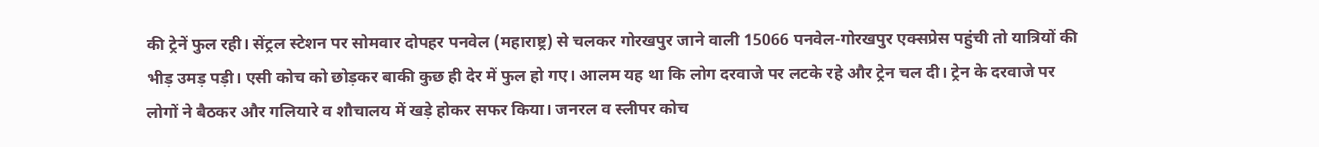की ट्रेनें फुल रही। सेंट्रल स्टेशन पर सोमवार दोपहर पनवेल (महाराष्ट्र) से चलकर गोरखपुर जाने वाली 15066 पनवेल-गोरखपुर एक्सप्रेस पहुंची तो यात्रियों की भीड़ उमड़ पड़ी। एसी कोच को छोड़कर बाकी कुछ ही देर में फुल हो गए। आलम यह था कि लोग दरवाजे पर लटके रहे और ट्रेन चल दी। ट्रेन के दरवाजे पर लोगों ने बैठकर और गलियारे व शौचालय में खड़े होकर सफर किया। जनरल व स्लीपर कोच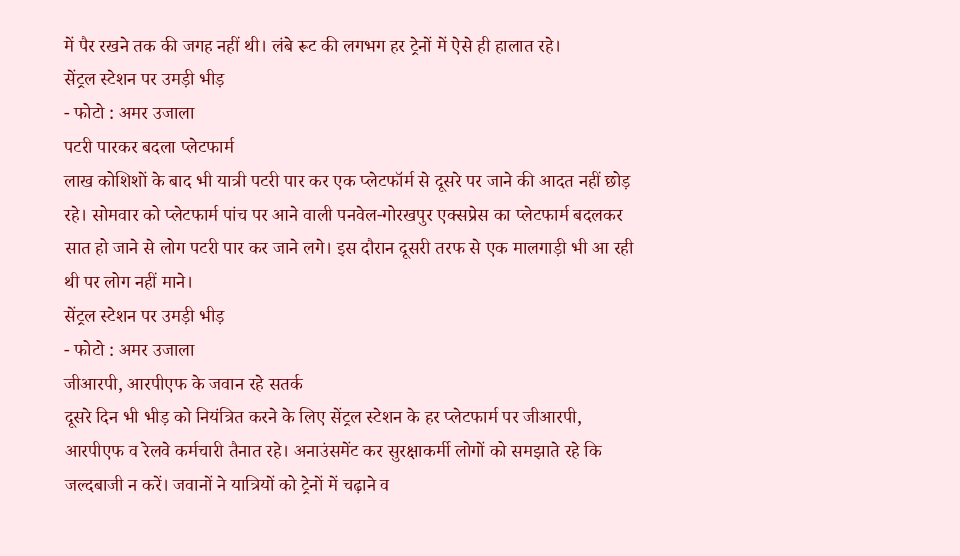में पैर रखने तक की जगह नहीं थी। लंबे रूट की लगभग हर ट्रेनों में ऐसे ही हालात रहे।
सेंट्रल स्टेशन पर उमड़ी भीड़
- फोटो : अमर उजाला
पटरी पारकर बदला प्लेटफार्म
लाख कोशिशों के बाद भी यात्री पटरी पार कर एक प्लेटफॉर्म से दूसरे पर जाने की आदत नहीं छोड़ रहे। सोमवार को प्लेटफार्म पांच पर आने वाली पनवेल-गोरखपुर एक्सप्रेस का प्लेटफार्म बदलकर सात हो जाने से लोग पटरी पार कर जाने लगे। इस दौरान दूसरी तरफ से एक मालगाड़ी भी आ रही थी पर लोग नहीं माने।
सेंट्रल स्टेशन पर उमड़ी भीड़
- फोटो : अमर उजाला
जीआरपी, आरपीएफ के जवान रहे सतर्क
दूसरे दिन भी भीड़ को नियंत्रित करने के लिए सेंट्रल स्टेशन के हर प्लेटफार्म पर जीआरपी, आरपीएफ व रेलवे कर्मचारी तैनात रहे। अनाउंसमेंट कर सुरक्षाकर्मी लोगों को समझाते रहे कि जल्दबाजी न करें। जवानों ने यात्रियों को ट्रेनों में चढ़ाने व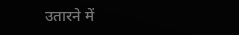उतारने में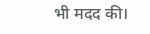भी मदद की।